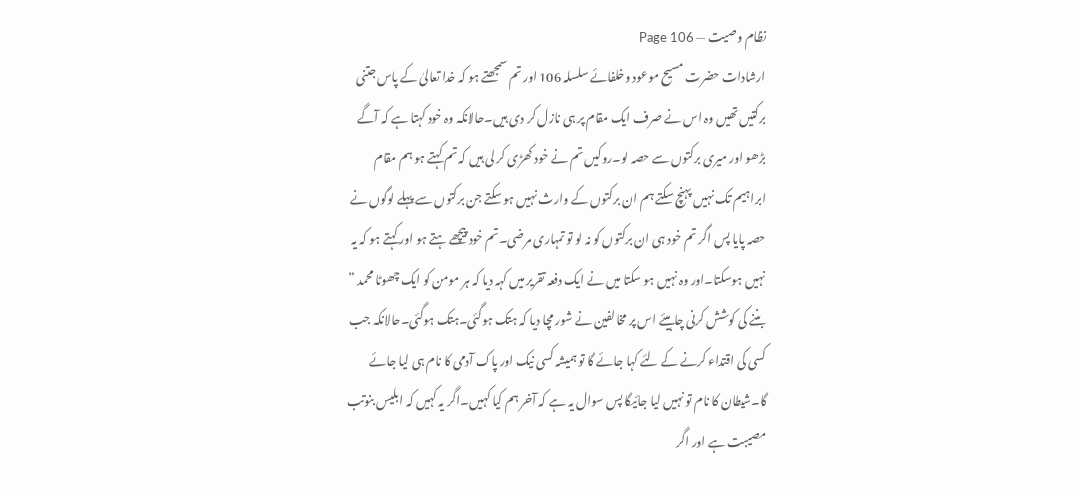نظام وصیت — Page 106
ارشادات حضرت مسیح موعود وخلفائے سلسلہ 106 اور تم سمجھتے ہو کہ خدا تعالیٰ کے پاس جتنی برکتیں تھیں وہ اس نے صرف ایک مقام پر ہی نازل کر دی ہیں۔حالانکہ وہ خود کہتا ہے کہ آگے بڑھو اور میری برکتوں سے حصہ لو۔روکیں تم نے خود کھڑی کر لی ہیں کہ تم کہتے ہو ہم مقام ابراہیم تک نہیں پہنچ سکتے ہم ان برکتوں کے وارث نہیں ہو سکتے جن برکتوں سے پہلے لوگوں نے حصہ پایا پس اگر تم خود ہی ان برکتوں کو نہ لو تو تمہاری مرضی۔تم خود پیچھے ہتے ہو اور کہتے ہو کہ یہ نہیں ہوسکتا۔اور وہ نہیں ہو سکتا میں نے ایک دفعہ تقریر میں کہہ دیا کہ ہر مومن کو ایک چھوٹا محمد ” بننے کی کوشش کرنی چاہیئے اس پر مخالفین نے شور مچا دیا کہ ہتک ہوگئی۔ہتک ہوگئی۔حالانکہ جب کسی کی اقتداء کرنے کے لئے کہا جائے گا تو ہمیشہ کسی نیک اور پاک آدمی کا نام ہی لیا جائے گا۔شیطان کا نام تو نہیں لیا جائیگا پس سوال یہ ہے کہ آخر ہم کیا کہیں۔اگر یہ کہیں کہ ابلیس بنوتب مصیبت ہے اور اگر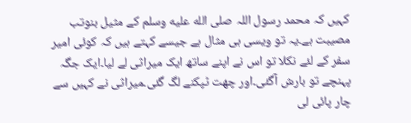کہیں کہ محمد رسول اللہ صلى الله عليه وسلم کے مثیل بنوتب مصیبت ہے۔یہ تو ویسی ہی مثال ہے جیسے کہتے ہیں کہ کوئی امیر سفر کے لئے نکلا تو اس نے اپنے ساتھ ایک میراثی لے لیا۔ایک جگہ پہنچے تو بارش آگئی۔اور چھت ٹپکنے لگ گئی۔میراثی نے کہیں سے چار پائی لی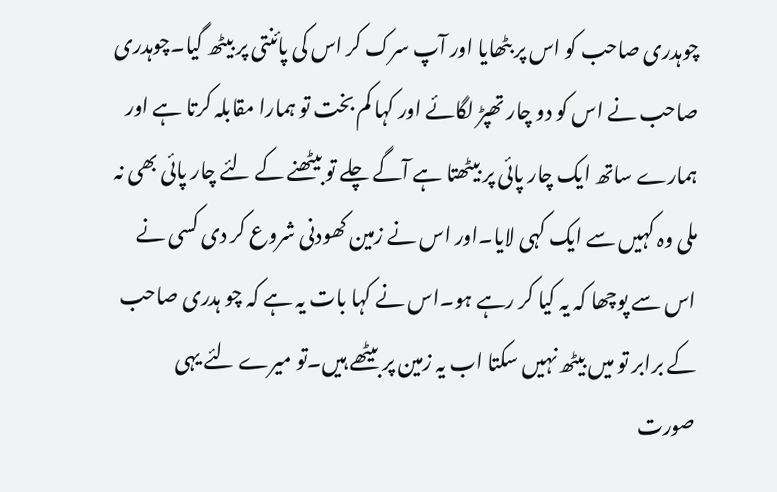چوہدری صاحب کو اس پر بٹھایا اور آپ سرک کر اس کی پائنتی پر بیٹھ گیا۔چوہدری صاحب نے اس کو دو چار تھپڑ لگائے اور کہا کم بخت تو ہمارا مقابلہ کرتا ہے اور ہمارے ساتھ ایک چار پائی پر بیٹھتا ہے آگے چلے تو بیٹھنے کے لئے چار پائی بھی نہ ملی وہ کہیں سے ایک کہی لایا۔اور اس نے زمین کھودنی شروع کر دی کسی نے اس سے پوچھا کہ یہ کیا کر رہے ہو۔اس نے کہا بات یہ ہے کہ چو ہدری صاحب کے برابر تو میں بیٹھ نہیں سکتا اب یہ زمین پر بیٹھے ہیں۔تو میرے لئے یہی صورت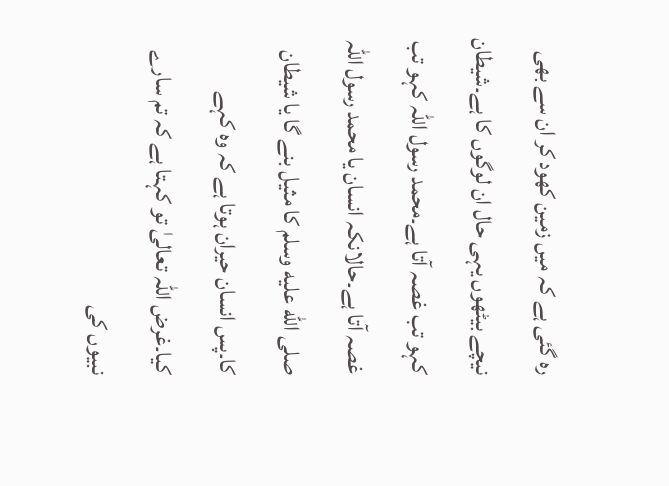رہ گئی ہے کہ میں زمین کھود کر ان سے بھی نیچے بیٹھوں یہی حال ان لوگوں کا ہے۔شیطان کہو تب غصہ آتا ہے۔محمد رسول اللہ کہو تب غصہ آتا ہے۔حالانکہ انسان یا محمد رسول اللہ صلى الله عليه وسلم کا مثیل بنے گا یا شیطان کا۔پس انسان حیران ہوتا ہے کہ وہ کہے کیا۔غرض اللہ تعالیٰ تو کہتا ہے کہ تم سارے نبیوں کی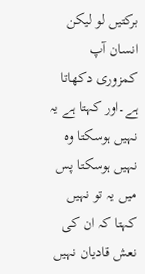برکتیں لو لیکن انسان آپ کمزوری دکھاتا ہے۔اور کہتا ہے یہ نہیں ہوسکتا وہ نہیں ہوسکتا پس میں یہ تو نہیں کہتا کہ ان کی نعش قادیان نہیں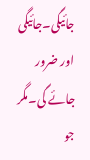جائیگی۔جائیگی اور ضرور جائے گی۔مگر جو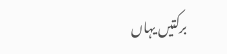برکتیں یہاں